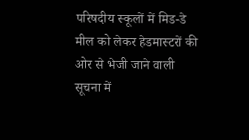परिषदीय स्कूलों में मिड-डे मील को लेकर हेडमास्टरों की ओर से भेजी जाने वाली सूचना में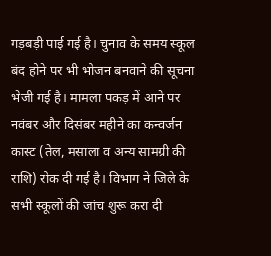गड़बड़ी पाई गई है। चुनाव के समय स्कूल बंद होने पर भी भोजन बनवाने की सूचना भेजी गई है। मामला पकड़ में आने पर नवंबर और दिसंबर महीने का कन्वर्जन कास्ट (तेल, मसाला व अन्य सामग्री की राशि) रोक दी गई है। विभाग ने जिले के सभी स्कूलों की जांच शुरू करा दी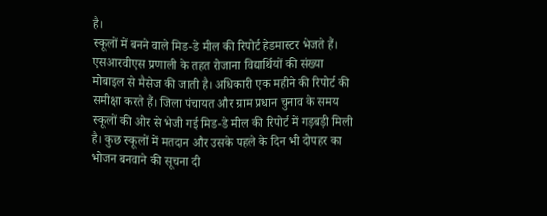है।
स्कूलों में बनने वाले मिड-डे मील की रिपोर्ट हेडमास्टर भेजते हैं। एसआरवीएस प्रणाली के तहत रोजाना विद्यार्थियों की संख्या मोबाइल से मैसेज की जाती है। अधिकारी एक महीने की रिपोर्ट की समीक्षा करते हैं। जिला पंचायत और ग्राम प्रधान चुनाव के समय स्कूलों की ओर से भेजी गई मिड-डे मील की रिपोर्ट में गड़बड़ी मिली है। कुछ स्कूलों में मतदान और उसके पहले के दिन भी दोपहर का भोजन बनवाने की सूचना दी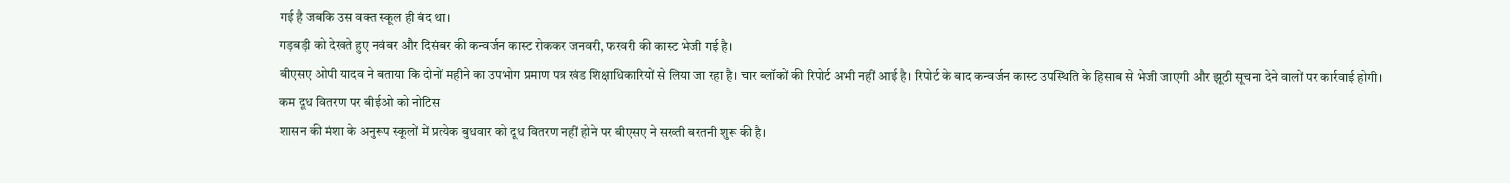गई है जबकि उस वक्त स्कूल ही बंद था।
गड़बड़ी को देखते हुए नवंबर और दिसंबर की कन्वर्जन कास्ट रोककर जनवरी, फरवरी की कास्ट भेजी गई है।
बीएसए ओपी यादव ने बताया कि दोनों महीने का उपभोग प्रमाण पत्र खंड शिक्षाधिकारियों से लिया जा रहा है। चार ब्लॉकों की रिपोर्ट अभी नहीं आई है। रिपोर्ट के बाद कन्वर्जन कास्ट उपस्थिति के हिसाब से भेजी जाएगी और झूठी सूचना देने वालों पर कार्रवाई होगी।
कम दूध वितरण पर बीईओ को नोटिस
शासन की मंशा के अनुरूप स्कूलों में प्रत्येक बुधवार को दूध वितरण नहीं होने पर बीएसए ने सख्ती बरतनी शुरू की है।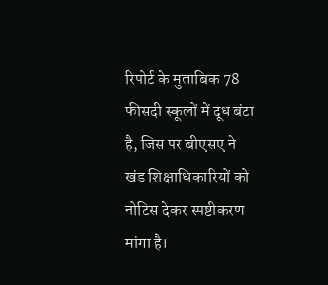रिपोर्ट के मुताबिक 78 फीसदी स्कूलों में दूध बंटा है, जिस पर बीएसए ने खंड शिक्षाधिकारियों को नोटिस देकर स्पष्टीकरण मांगा है।